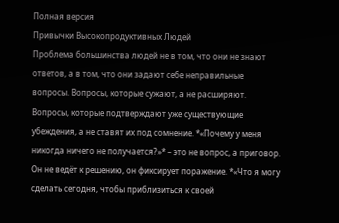Полная версия
Привычки Высокопродуктивных Людей
Проблема большинства людей не в том, что они не знают ответов, а в том, что они задают себе неправильные вопросы. Вопросы, которые сужают, а не расширяют. Вопросы, которые подтверждают уже существующие убеждения, а не ставят их под сомнение. *«Почему у меня никогда ничего не получается?»* – это не вопрос, а приговор. Он не ведёт к решению, он фиксирует поражение. *«Что я могу сделать сегодня, чтобы приблизиться к своей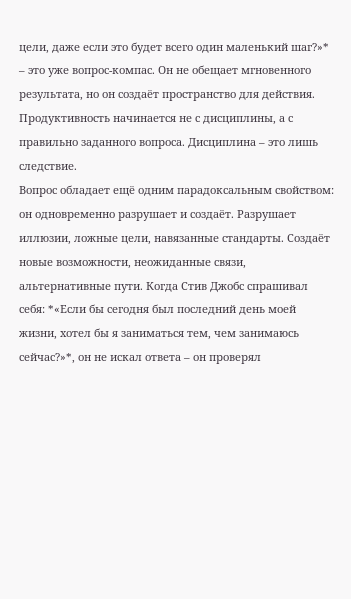цели, даже если это будет всего один маленький шаг?»* – это уже вопрос-компас. Он не обещает мгновенного результата, но он создаёт пространство для действия. Продуктивность начинается не с дисциплины, а с правильно заданного вопроса. Дисциплина – это лишь следствие.
Вопрос обладает ещё одним парадоксальным свойством: он одновременно разрушает и создаёт. Разрушает иллюзии, ложные цели, навязанные стандарты. Создаёт новые возможности, неожиданные связи, альтернативные пути. Когда Стив Джобс спрашивал себя: *«Если бы сегодня был последний день моей жизни, хотел бы я заниматься тем, чем занимаюсь сейчас?»*, он не искал ответа – он проверял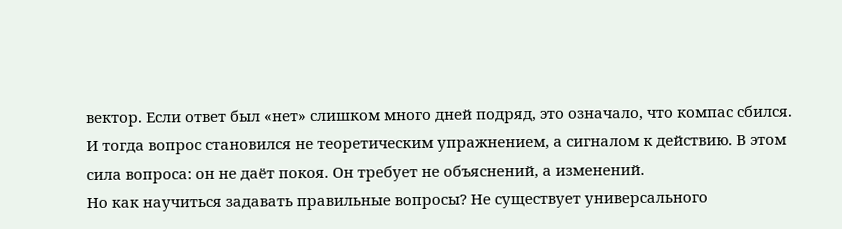вектор. Если ответ был «нет» слишком много дней подряд, это означало, что компас сбился. И тогда вопрос становился не теоретическим упражнением, а сигналом к действию. В этом сила вопроса: он не даёт покоя. Он требует не объяснений, а изменений.
Но как научиться задавать правильные вопросы? Не существует универсального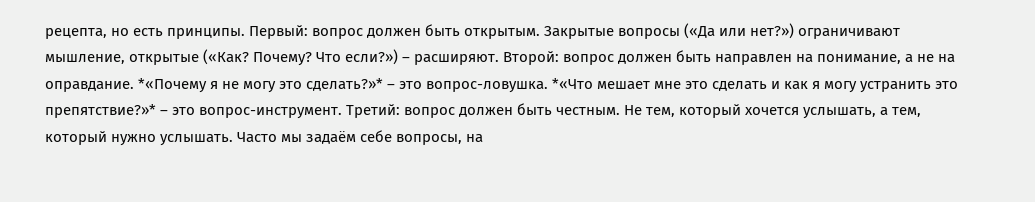рецепта, но есть принципы. Первый: вопрос должен быть открытым. Закрытые вопросы («Да или нет?») ограничивают мышление, открытые («Как? Почему? Что если?») – расширяют. Второй: вопрос должен быть направлен на понимание, а не на оправдание. *«Почему я не могу это сделать?»* – это вопрос-ловушка. *«Что мешает мне это сделать и как я могу устранить это препятствие?»* – это вопрос-инструмент. Третий: вопрос должен быть честным. Не тем, который хочется услышать, а тем, который нужно услышать. Часто мы задаём себе вопросы, на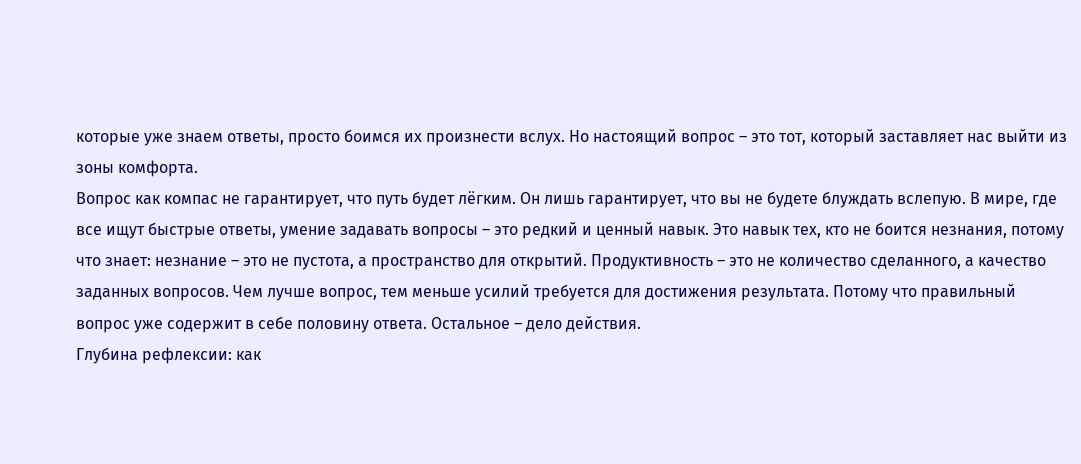которые уже знаем ответы, просто боимся их произнести вслух. Но настоящий вопрос – это тот, который заставляет нас выйти из зоны комфорта.
Вопрос как компас не гарантирует, что путь будет лёгким. Он лишь гарантирует, что вы не будете блуждать вслепую. В мире, где все ищут быстрые ответы, умение задавать вопросы – это редкий и ценный навык. Это навык тех, кто не боится незнания, потому что знает: незнание – это не пустота, а пространство для открытий. Продуктивность – это не количество сделанного, а качество заданных вопросов. Чем лучше вопрос, тем меньше усилий требуется для достижения результата. Потому что правильный вопрос уже содержит в себе половину ответа. Остальное – дело действия.
Глубина рефлексии: как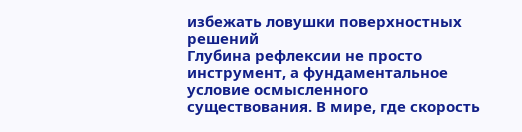избежать ловушки поверхностных решений
Глубина рефлексии не просто инструмент, а фундаментальное условие осмысленного существования. В мире, где скорость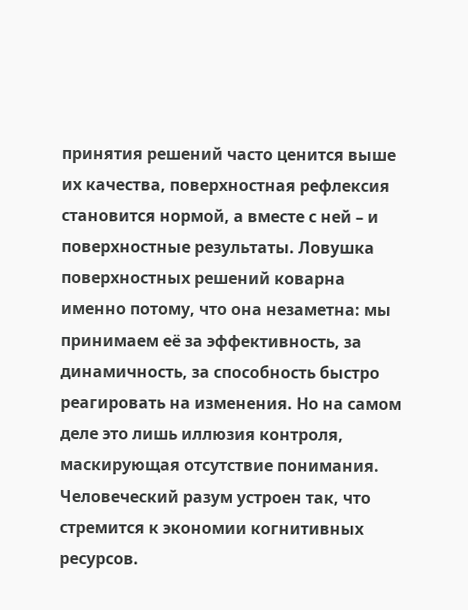принятия решений часто ценится выше их качества, поверхностная рефлексия становится нормой, а вместе с ней – и поверхностные результаты. Ловушка поверхностных решений коварна именно потому, что она незаметна: мы принимаем её за эффективность, за динамичность, за способность быстро реагировать на изменения. Но на самом деле это лишь иллюзия контроля, маскирующая отсутствие понимания.
Человеческий разум устроен так, что стремится к экономии когнитивных ресурсов.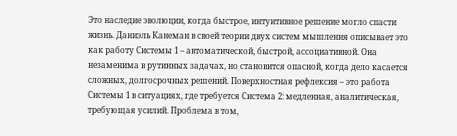Это наследие эволюции, когда быстрое, интуитивное решение могло спасти жизнь. Даниэль Канеман в своей теории двух систем мышления описывает это как работу Системы 1 – автоматической, быстрой, ассоциативной. Она незаменима в рутинных задачах, но становится опасной, когда дело касается сложных, долгосрочных решений. Поверхностная рефлексия – это работа Системы 1 в ситуациях, где требуется Система 2: медленная, аналитическая, требующая усилий. Проблема в том,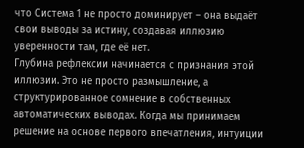что Система 1 не просто доминирует – она выдаёт свои выводы за истину, создавая иллюзию уверенности там, где её нет.
Глубина рефлексии начинается с признания этой иллюзии. Это не просто размышление, а структурированное сомнение в собственных автоматических выводах. Когда мы принимаем решение на основе первого впечатления, интуиции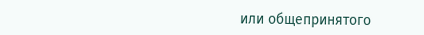или общепринятого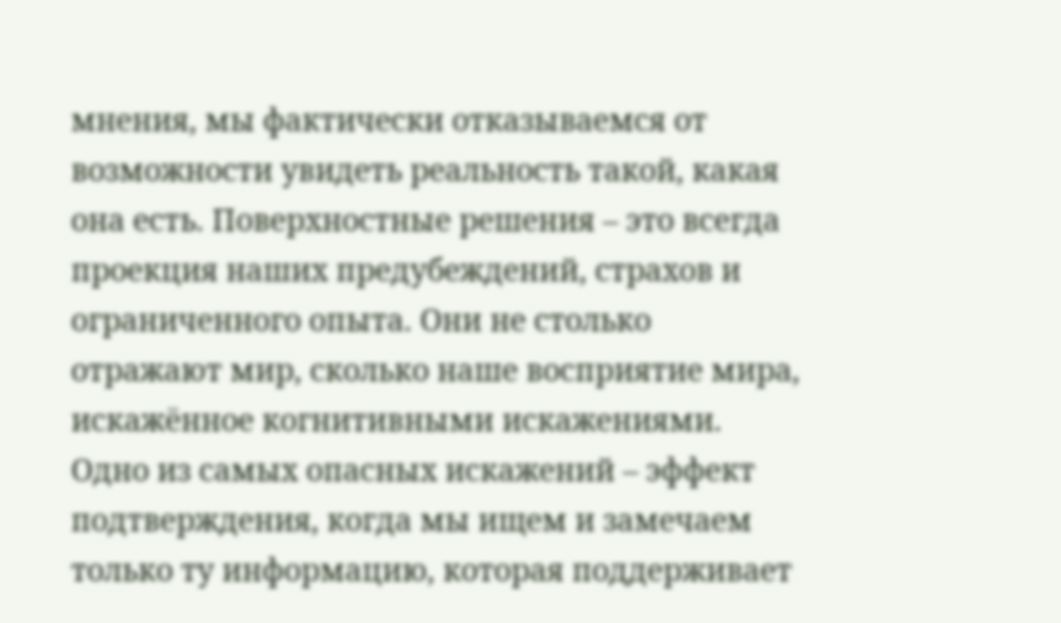мнения, мы фактически отказываемся от возможности увидеть реальность такой, какая она есть. Поверхностные решения – это всегда проекция наших предубеждений, страхов и ограниченного опыта. Они не столько отражают мир, сколько наше восприятие мира, искажённое когнитивными искажениями.
Одно из самых опасных искажений – эффект подтверждения, когда мы ищем и замечаем только ту информацию, которая поддерживает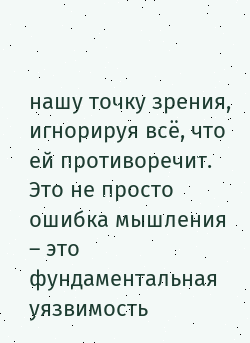нашу точку зрения, игнорируя всё, что ей противоречит. Это не просто ошибка мышления – это фундаментальная уязвимость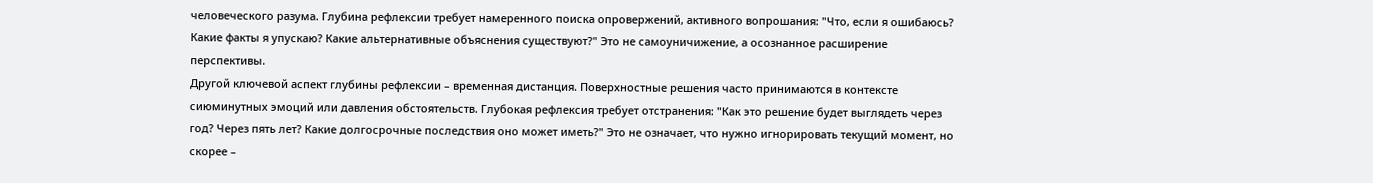человеческого разума. Глубина рефлексии требует намеренного поиска опровержений, активного вопрошания: "Что, если я ошибаюсь? Какие факты я упускаю? Какие альтернативные объяснения существуют?" Это не самоуничижение, а осознанное расширение перспективы.
Другой ключевой аспект глубины рефлексии – временная дистанция. Поверхностные решения часто принимаются в контексте сиюминутных эмоций или давления обстоятельств. Глубокая рефлексия требует отстранения: "Как это решение будет выглядеть через год? Через пять лет? Какие долгосрочные последствия оно может иметь?" Это не означает, что нужно игнорировать текущий момент, но скорее –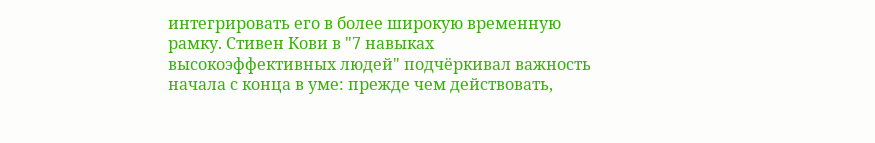интегрировать его в более широкую временную рамку. Стивен Кови в "7 навыках высокоэффективных людей" подчёркивал важность начала с конца в уме: прежде чем действовать,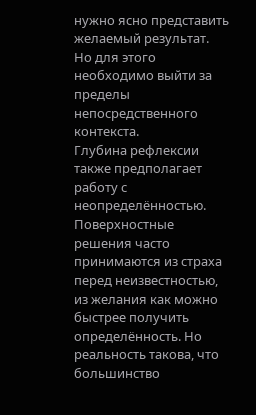нужно ясно представить желаемый результат. Но для этого необходимо выйти за пределы непосредственного контекста.
Глубина рефлексии также предполагает работу с неопределённостью. Поверхностные решения часто принимаются из страха перед неизвестностью, из желания как можно быстрее получить определённость. Но реальность такова, что большинство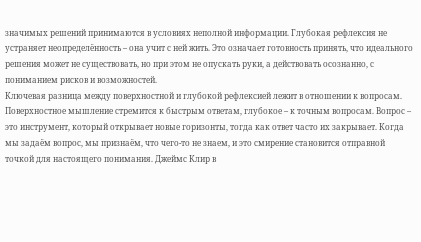значимых решений принимаются в условиях неполной информации. Глубокая рефлексия не устраняет неопределённость – она учит с ней жить. Это означает готовность принять, что идеального решения может не существовать, но при этом не опускать руки, а действовать осознанно, с пониманием рисков и возможностей.
Ключевая разница между поверхностной и глубокой рефлексией лежит в отношении к вопросам. Поверхностное мышление стремится к быстрым ответам, глубокое – к точным вопросам. Вопрос – это инструмент, который открывает новые горизонты, тогда как ответ часто их закрывает. Когда мы задаём вопрос, мы признаём, что чего-то не знаем, и это смирение становится отправной точкой для настоящего понимания. Джеймс Клир в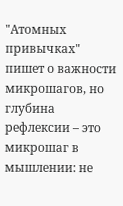"Атомных привычках" пишет о важности микрошагов, но глубина рефлексии – это микрошаг в мышлении: не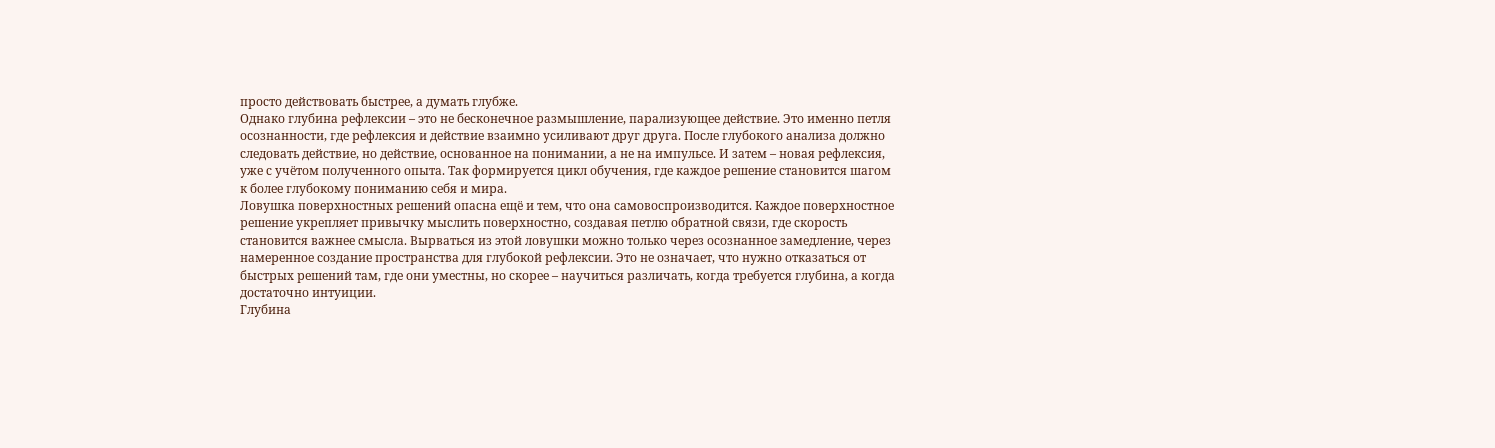просто действовать быстрее, а думать глубже.
Однако глубина рефлексии – это не бесконечное размышление, парализующее действие. Это именно петля осознанности, где рефлексия и действие взаимно усиливают друг друга. После глубокого анализа должно следовать действие, но действие, основанное на понимании, а не на импульсе. И затем – новая рефлексия, уже с учётом полученного опыта. Так формируется цикл обучения, где каждое решение становится шагом к более глубокому пониманию себя и мира.
Ловушка поверхностных решений опасна ещё и тем, что она самовоспроизводится. Каждое поверхностное решение укрепляет привычку мыслить поверхностно, создавая петлю обратной связи, где скорость становится важнее смысла. Вырваться из этой ловушки можно только через осознанное замедление, через намеренное создание пространства для глубокой рефлексии. Это не означает, что нужно отказаться от быстрых решений там, где они уместны, но скорее – научиться различать, когда требуется глубина, а когда достаточно интуиции.
Глубина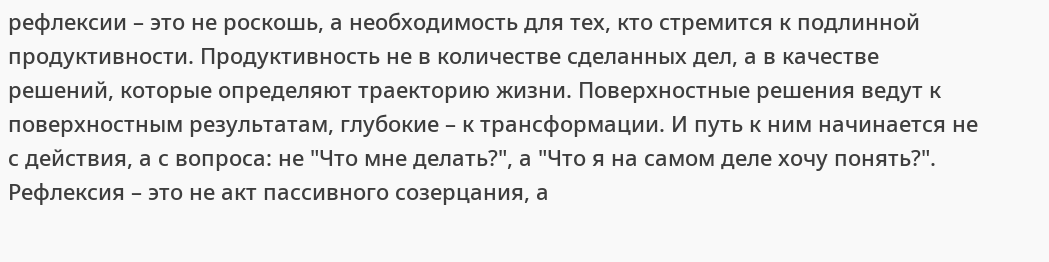рефлексии – это не роскошь, а необходимость для тех, кто стремится к подлинной продуктивности. Продуктивность не в количестве сделанных дел, а в качестве решений, которые определяют траекторию жизни. Поверхностные решения ведут к поверхностным результатам, глубокие – к трансформации. И путь к ним начинается не с действия, а с вопроса: не "Что мне делать?", а "Что я на самом деле хочу понять?".
Рефлексия – это не акт пассивного созерцания, а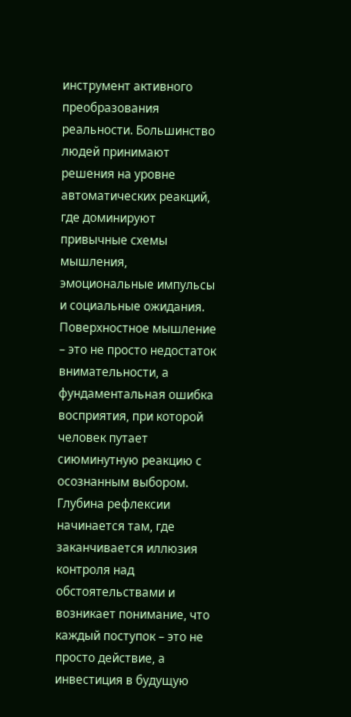инструмент активного преобразования реальности. Большинство людей принимают решения на уровне автоматических реакций, где доминируют привычные схемы мышления, эмоциональные импульсы и социальные ожидания. Поверхностное мышление – это не просто недостаток внимательности, а фундаментальная ошибка восприятия, при которой человек путает сиюминутную реакцию с осознанным выбором. Глубина рефлексии начинается там, где заканчивается иллюзия контроля над обстоятельствами и возникает понимание, что каждый поступок – это не просто действие, а инвестиция в будущую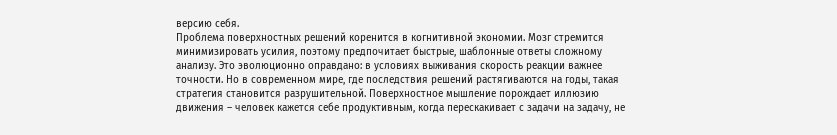версию себя.
Проблема поверхностных решений коренится в когнитивной экономии. Мозг стремится минимизировать усилия, поэтому предпочитает быстрые, шаблонные ответы сложному анализу. Это эволюционно оправдано: в условиях выживания скорость реакции важнее точности. Но в современном мире, где последствия решений растягиваются на годы, такая стратегия становится разрушительной. Поверхностное мышление порождает иллюзию движения – человек кажется себе продуктивным, когда перескакивает с задачи на задачу, не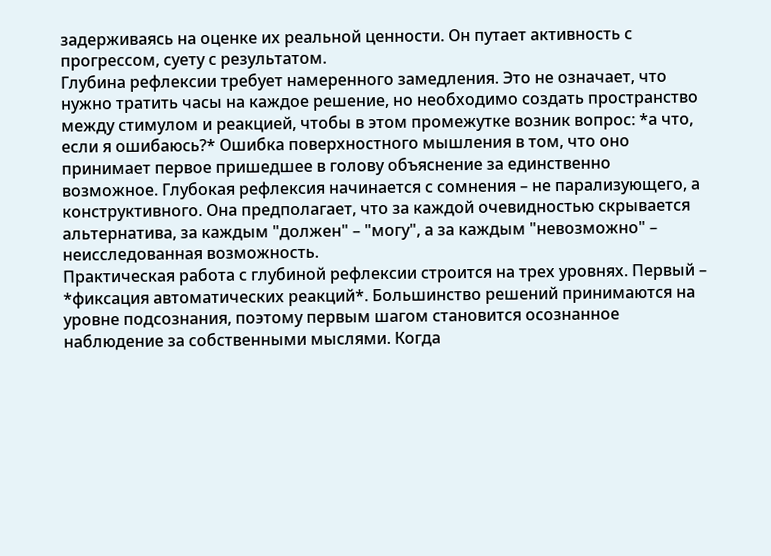задерживаясь на оценке их реальной ценности. Он путает активность с прогрессом, суету с результатом.
Глубина рефлексии требует намеренного замедления. Это не означает, что нужно тратить часы на каждое решение, но необходимо создать пространство между стимулом и реакцией, чтобы в этом промежутке возник вопрос: *а что, если я ошибаюсь?* Ошибка поверхностного мышления в том, что оно принимает первое пришедшее в голову объяснение за единственно возможное. Глубокая рефлексия начинается с сомнения – не парализующего, а конструктивного. Она предполагает, что за каждой очевидностью скрывается альтернатива, за каждым "должен" – "могу", а за каждым "невозможно" – неисследованная возможность.
Практическая работа с глубиной рефлексии строится на трех уровнях. Первый – *фиксация автоматических реакций*. Большинство решений принимаются на уровне подсознания, поэтому первым шагом становится осознанное наблюдение за собственными мыслями. Когда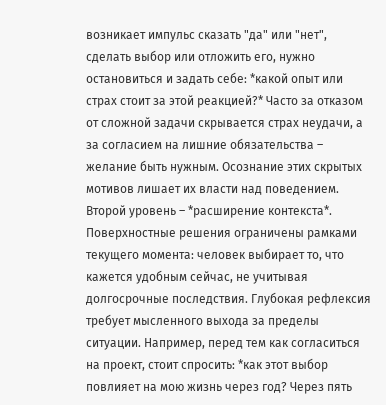возникает импульс сказать "да" или "нет", сделать выбор или отложить его, нужно остановиться и задать себе: *какой опыт или страх стоит за этой реакцией?* Часто за отказом от сложной задачи скрывается страх неудачи, а за согласием на лишние обязательства – желание быть нужным. Осознание этих скрытых мотивов лишает их власти над поведением.
Второй уровень – *расширение контекста*. Поверхностные решения ограничены рамками текущего момента: человек выбирает то, что кажется удобным сейчас, не учитывая долгосрочные последствия. Глубокая рефлексия требует мысленного выхода за пределы ситуации. Например, перед тем как согласиться на проект, стоит спросить: *как этот выбор повлияет на мою жизнь через год? Через пять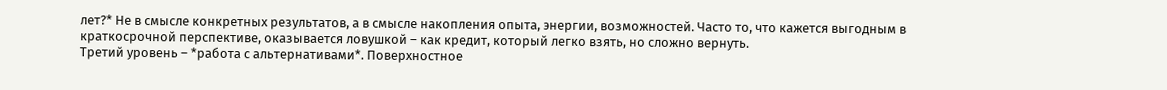лет?* Не в смысле конкретных результатов, а в смысле накопления опыта, энергии, возможностей. Часто то, что кажется выгодным в краткосрочной перспективе, оказывается ловушкой – как кредит, который легко взять, но сложно вернуть.
Третий уровень – *работа с альтернативами*. Поверхностное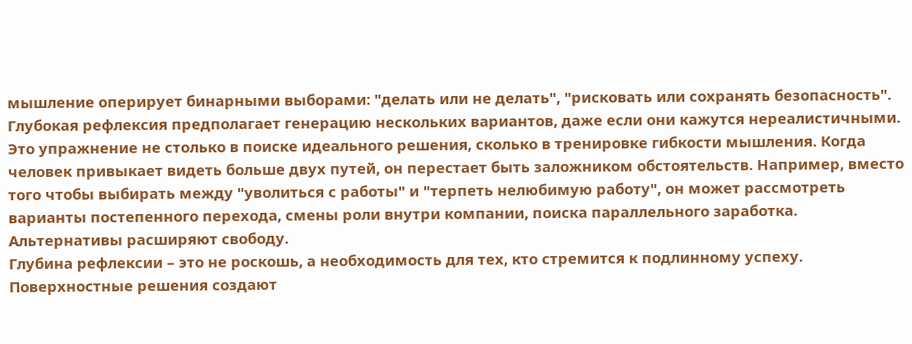мышление оперирует бинарными выборами: "делать или не делать", "рисковать или сохранять безопасность". Глубокая рефлексия предполагает генерацию нескольких вариантов, даже если они кажутся нереалистичными. Это упражнение не столько в поиске идеального решения, сколько в тренировке гибкости мышления. Когда человек привыкает видеть больше двух путей, он перестает быть заложником обстоятельств. Например, вместо того чтобы выбирать между "уволиться с работы" и "терпеть нелюбимую работу", он может рассмотреть варианты постепенного перехода, смены роли внутри компании, поиска параллельного заработка. Альтернативы расширяют свободу.
Глубина рефлексии – это не роскошь, а необходимость для тех, кто стремится к подлинному успеху. Поверхностные решения создают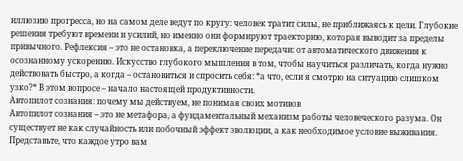иллюзию прогресса, но на самом деле ведут по кругу: человек тратит силы, не приближаясь к цели. Глубокие решения требуют времени и усилий, но именно они формируют траекторию, которая выводит за пределы привычного. Рефлексия – это не остановка, а переключение передачи: от автоматического движения к осознанному ускорению. Искусство глубокого мышления в том, чтобы научиться различать, когда нужно действовать быстро, а когда – остановиться и спросить себя: *а что, если я смотрю на ситуацию слишком узко?* В этом вопросе – начало настоящей продуктивности.
Автопилот сознания: почему мы действуем, не понимая своих мотивов
Автопилот сознания – это не метафора, а фундаментальный механизм работы человеческого разума. Он существует не как случайность или побочный эффект эволюции, а как необходимое условие выживания. Представьте, что каждое утро вам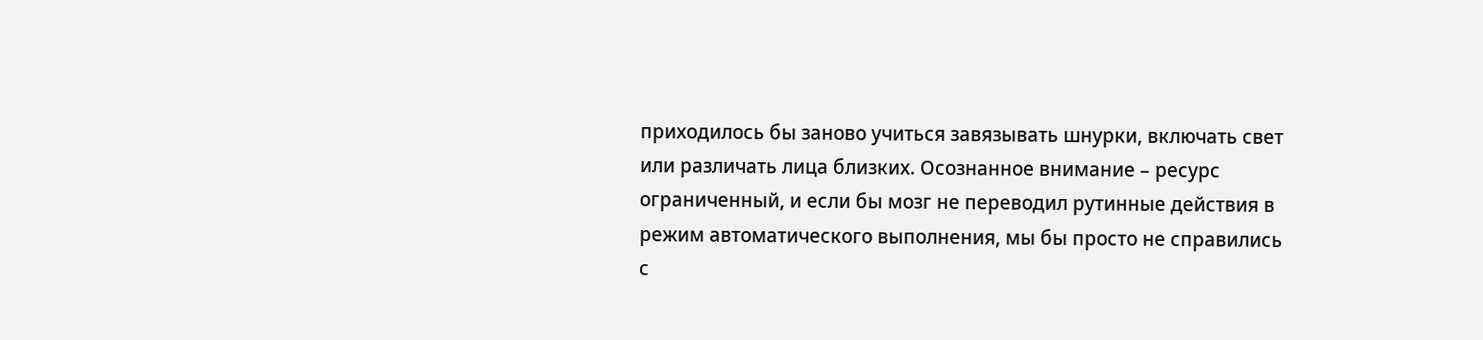приходилось бы заново учиться завязывать шнурки, включать свет или различать лица близких. Осознанное внимание – ресурс ограниченный, и если бы мозг не переводил рутинные действия в режим автоматического выполнения, мы бы просто не справились с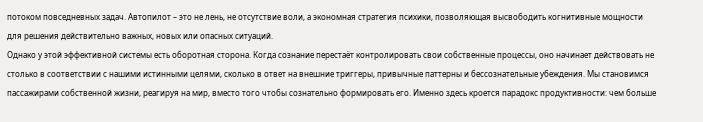потоком повседневных задач. Автопилот – это не лень, не отсутствие воли, а экономная стратегия психики, позволяющая высвободить когнитивные мощности для решения действительно важных, новых или опасных ситуаций.
Однако у этой эффективной системы есть оборотная сторона. Когда сознание перестаёт контролировать свои собственные процессы, оно начинает действовать не столько в соответствии с нашими истинными целями, сколько в ответ на внешние триггеры, привычные паттерны и бессознательные убеждения. Мы становимся пассажирами собственной жизни, реагируя на мир, вместо того чтобы сознательно формировать его. Именно здесь кроется парадокс продуктивности: чем больше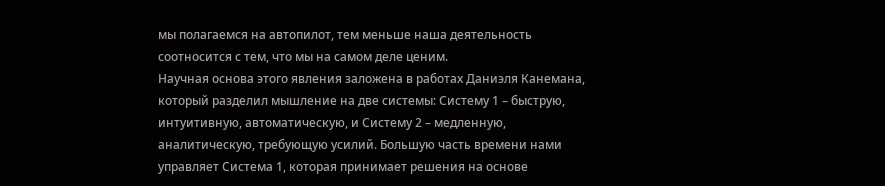мы полагаемся на автопилот, тем меньше наша деятельность соотносится с тем, что мы на самом деле ценим.
Научная основа этого явления заложена в работах Даниэля Канемана, который разделил мышление на две системы: Систему 1 – быструю, интуитивную, автоматическую, и Систему 2 – медленную, аналитическую, требующую усилий. Большую часть времени нами управляет Система 1, которая принимает решения на основе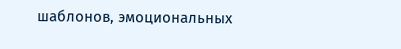шаблонов, эмоциональных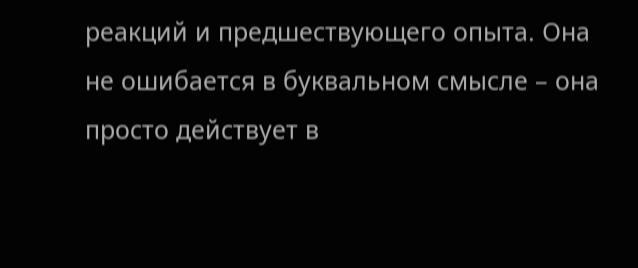реакций и предшествующего опыта. Она не ошибается в буквальном смысле – она просто действует в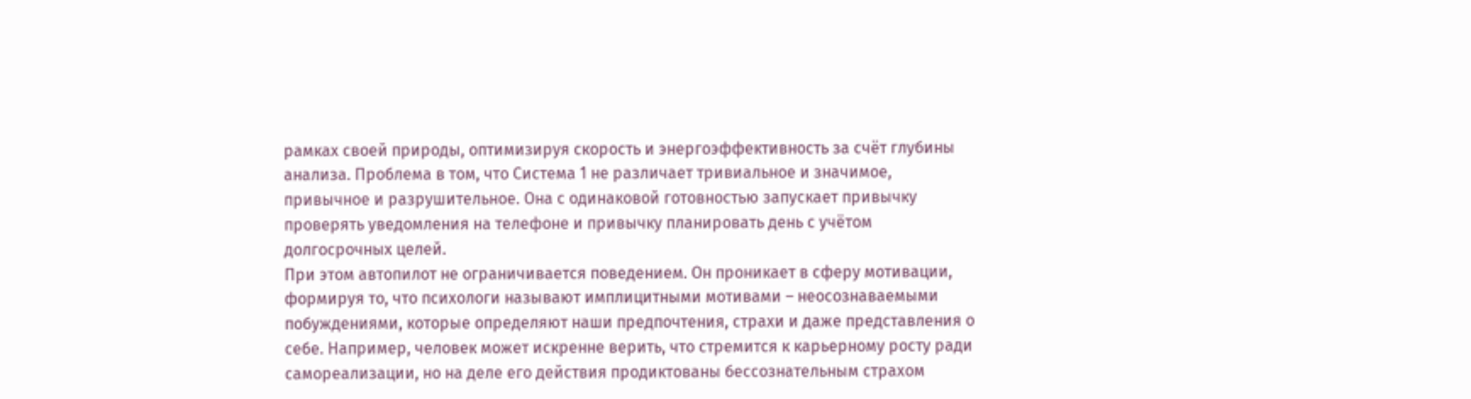рамках своей природы, оптимизируя скорость и энергоэффективность за счёт глубины анализа. Проблема в том, что Система 1 не различает тривиальное и значимое, привычное и разрушительное. Она с одинаковой готовностью запускает привычку проверять уведомления на телефоне и привычку планировать день с учётом долгосрочных целей.
При этом автопилот не ограничивается поведением. Он проникает в сферу мотивации, формируя то, что психологи называют имплицитными мотивами – неосознаваемыми побуждениями, которые определяют наши предпочтения, страхи и даже представления о себе. Например, человек может искренне верить, что стремится к карьерному росту ради самореализации, но на деле его действия продиктованы бессознательным страхом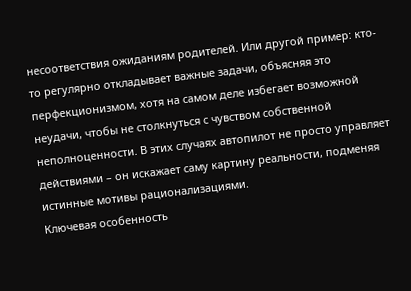несоответствия ожиданиям родителей. Или другой пример: кто-то регулярно откладывает важные задачи, объясняя это перфекционизмом, хотя на самом деле избегает возможной неудачи, чтобы не столкнуться с чувством собственной неполноценности. В этих случаях автопилот не просто управляет действиями – он искажает саму картину реальности, подменяя истинные мотивы рационализациями.
Ключевая особенность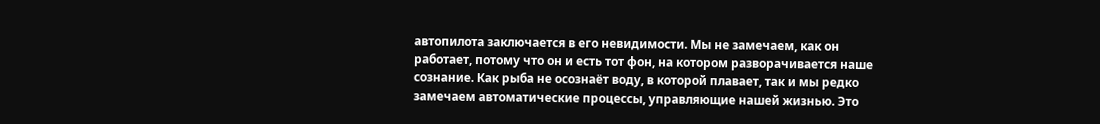автопилота заключается в его невидимости. Мы не замечаем, как он работает, потому что он и есть тот фон, на котором разворачивается наше сознание. Как рыба не осознаёт воду, в которой плавает, так и мы редко замечаем автоматические процессы, управляющие нашей жизнью. Это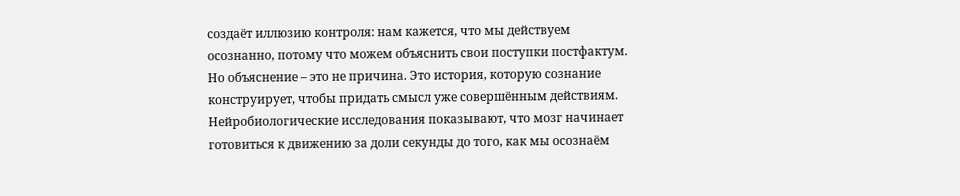создаёт иллюзию контроля: нам кажется, что мы действуем осознанно, потому что можем объяснить свои поступки постфактум. Но объяснение – это не причина. Это история, которую сознание конструирует, чтобы придать смысл уже совершённым действиям. Нейробиологические исследования показывают, что мозг начинает готовиться к движению за доли секунды до того, как мы осознаём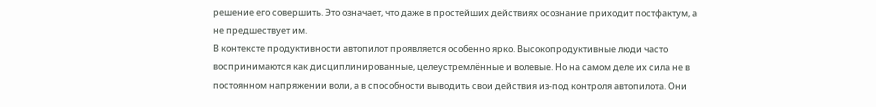решение его совершить. Это означает, что даже в простейших действиях осознание приходит постфактум, а не предшествует им.
В контексте продуктивности автопилот проявляется особенно ярко. Высокопродуктивные люди часто воспринимаются как дисциплинированные, целеустремлённые и волевые. Но на самом деле их сила не в постоянном напряжении воли, а в способности выводить свои действия из-под контроля автопилота. Они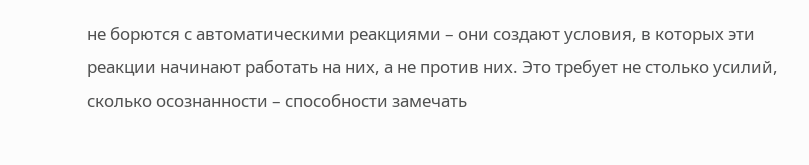не борются с автоматическими реакциями – они создают условия, в которых эти реакции начинают работать на них, а не против них. Это требует не столько усилий, сколько осознанности – способности замечать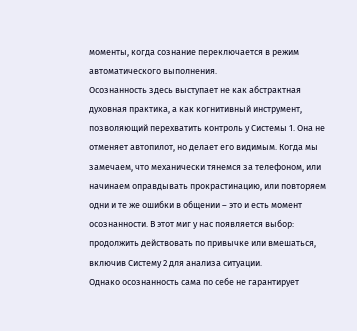моменты, когда сознание переключается в режим автоматического выполнения.
Осознанность здесь выступает не как абстрактная духовная практика, а как когнитивный инструмент, позволяющий перехватить контроль у Системы 1. Она не отменяет автопилот, но делает его видимым. Когда мы замечаем, что механически тянемся за телефоном, или начинаем оправдывать прокрастинацию, или повторяем одни и те же ошибки в общении – это и есть момент осознанности. В этот миг у нас появляется выбор: продолжить действовать по привычке или вмешаться, включив Систему 2 для анализа ситуации.
Однако осознанность сама по себе не гарантирует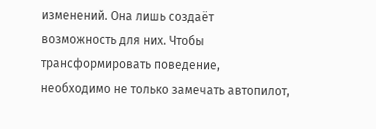изменений. Она лишь создаёт возможность для них. Чтобы трансформировать поведение, необходимо не только замечать автопилот,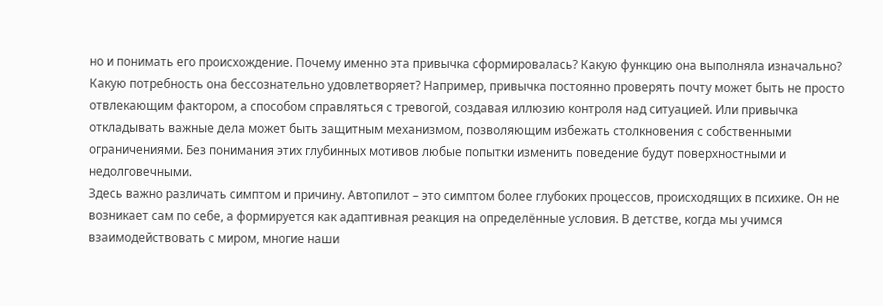но и понимать его происхождение. Почему именно эта привычка сформировалась? Какую функцию она выполняла изначально? Какую потребность она бессознательно удовлетворяет? Например, привычка постоянно проверять почту может быть не просто отвлекающим фактором, а способом справляться с тревогой, создавая иллюзию контроля над ситуацией. Или привычка откладывать важные дела может быть защитным механизмом, позволяющим избежать столкновения с собственными ограничениями. Без понимания этих глубинных мотивов любые попытки изменить поведение будут поверхностными и недолговечными.
Здесь важно различать симптом и причину. Автопилот – это симптом более глубоких процессов, происходящих в психике. Он не возникает сам по себе, а формируется как адаптивная реакция на определённые условия. В детстве, когда мы учимся взаимодействовать с миром, многие наши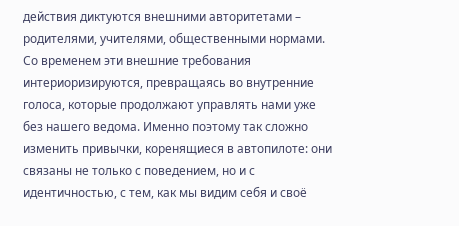действия диктуются внешними авторитетами – родителями, учителями, общественными нормами. Со временем эти внешние требования интериоризируются, превращаясь во внутренние голоса, которые продолжают управлять нами уже без нашего ведома. Именно поэтому так сложно изменить привычки, коренящиеся в автопилоте: они связаны не только с поведением, но и с идентичностью, с тем, как мы видим себя и своё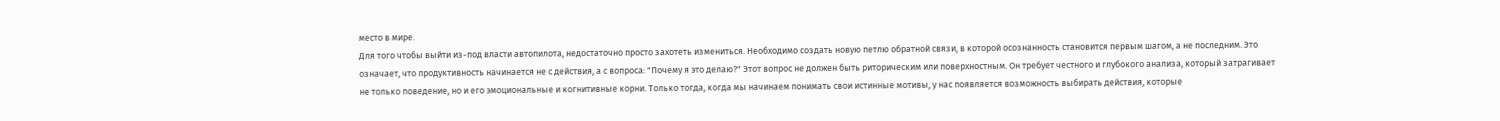место в мире.
Для того чтобы выйти из-под власти автопилота, недостаточно просто захотеть измениться. Необходимо создать новую петлю обратной связи, в которой осознанность становится первым шагом, а не последним. Это означает, что продуктивность начинается не с действия, а с вопроса: "Почему я это делаю?" Этот вопрос не должен быть риторическим или поверхностным. Он требует честного и глубокого анализа, который затрагивает не только поведение, но и его эмоциональные и когнитивные корни. Только тогда, когда мы начинаем понимать свои истинные мотивы, у нас появляется возможность выбирать действия, которые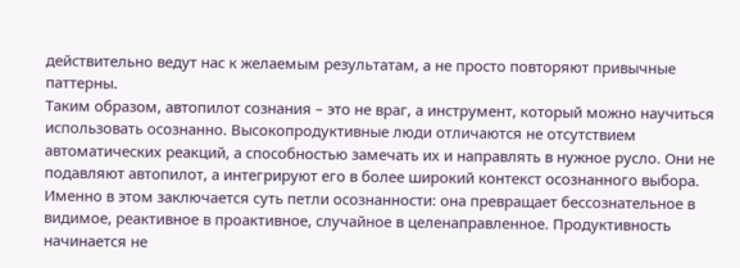действительно ведут нас к желаемым результатам, а не просто повторяют привычные паттерны.
Таким образом, автопилот сознания – это не враг, а инструмент, который можно научиться использовать осознанно. Высокопродуктивные люди отличаются не отсутствием автоматических реакций, а способностью замечать их и направлять в нужное русло. Они не подавляют автопилот, а интегрируют его в более широкий контекст осознанного выбора. Именно в этом заключается суть петли осознанности: она превращает бессознательное в видимое, реактивное в проактивное, случайное в целенаправленное. Продуктивность начинается не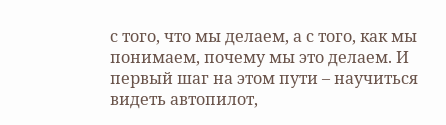с того, что мы делаем, а с того, как мы понимаем, почему мы это делаем. И первый шаг на этом пути – научиться видеть автопилот,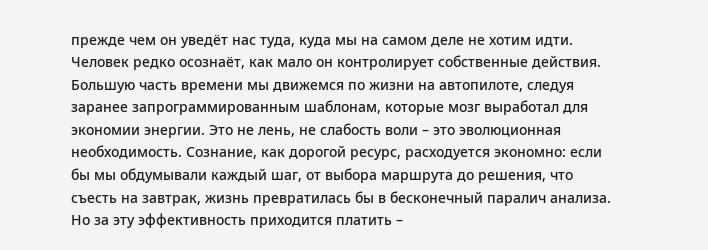прежде чем он уведёт нас туда, куда мы на самом деле не хотим идти.
Человек редко осознаёт, как мало он контролирует собственные действия. Большую часть времени мы движемся по жизни на автопилоте, следуя заранее запрограммированным шаблонам, которые мозг выработал для экономии энергии. Это не лень, не слабость воли – это эволюционная необходимость. Сознание, как дорогой ресурс, расходуется экономно: если бы мы обдумывали каждый шаг, от выбора маршрута до решения, что съесть на завтрак, жизнь превратилась бы в бесконечный паралич анализа. Но за эту эффективность приходится платить –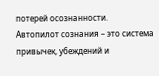потерей осознанности.
Автопилот сознания – это система привычек, убеждений и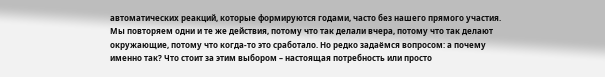автоматических реакций, которые формируются годами, часто без нашего прямого участия. Мы повторяем одни и те же действия, потому что так делали вчера, потому что так делают окружающие, потому что когда-то это сработало. Но редко задаёмся вопросом: а почему именно так? Что стоит за этим выбором – настоящая потребность или просто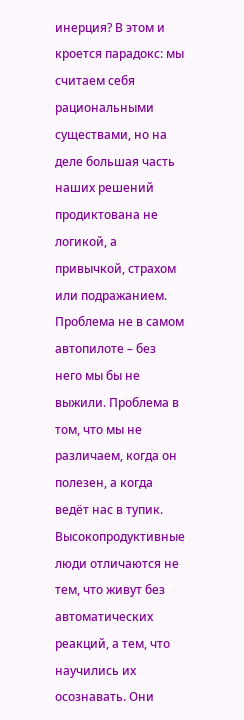инерция? В этом и кроется парадокс: мы считаем себя рациональными существами, но на деле большая часть наших решений продиктована не логикой, а привычкой, страхом или подражанием.
Проблема не в самом автопилоте – без него мы бы не выжили. Проблема в том, что мы не различаем, когда он полезен, а когда ведёт нас в тупик. Высокопродуктивные люди отличаются не тем, что живут без автоматических реакций, а тем, что научились их осознавать. Они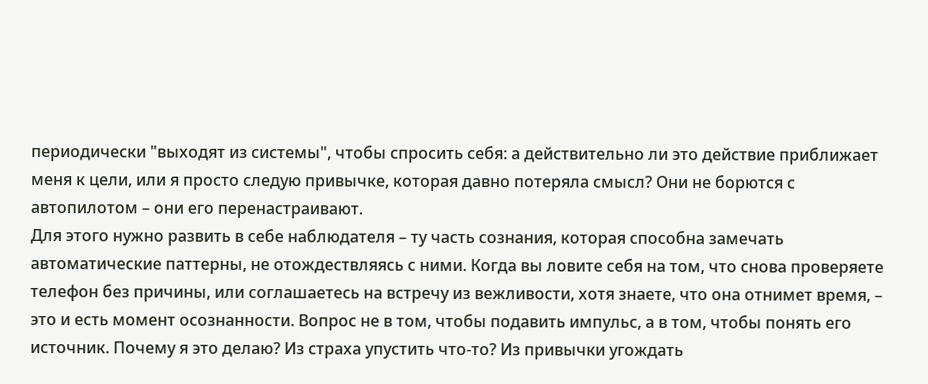периодически "выходят из системы", чтобы спросить себя: а действительно ли это действие приближает меня к цели, или я просто следую привычке, которая давно потеряла смысл? Они не борются с автопилотом – они его перенастраивают.
Для этого нужно развить в себе наблюдателя – ту часть сознания, которая способна замечать автоматические паттерны, не отождествляясь с ними. Когда вы ловите себя на том, что снова проверяете телефон без причины, или соглашаетесь на встречу из вежливости, хотя знаете, что она отнимет время, – это и есть момент осознанности. Вопрос не в том, чтобы подавить импульс, а в том, чтобы понять его источник. Почему я это делаю? Из страха упустить что-то? Из привычки угождать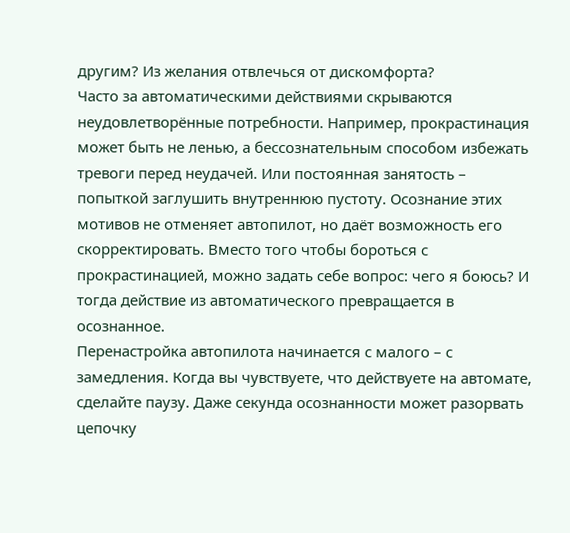другим? Из желания отвлечься от дискомфорта?
Часто за автоматическими действиями скрываются неудовлетворённые потребности. Например, прокрастинация может быть не ленью, а бессознательным способом избежать тревоги перед неудачей. Или постоянная занятость – попыткой заглушить внутреннюю пустоту. Осознание этих мотивов не отменяет автопилот, но даёт возможность его скорректировать. Вместо того чтобы бороться с прокрастинацией, можно задать себе вопрос: чего я боюсь? И тогда действие из автоматического превращается в осознанное.
Перенастройка автопилота начинается с малого – с замедления. Когда вы чувствуете, что действуете на автомате, сделайте паузу. Даже секунда осознанности может разорвать цепочку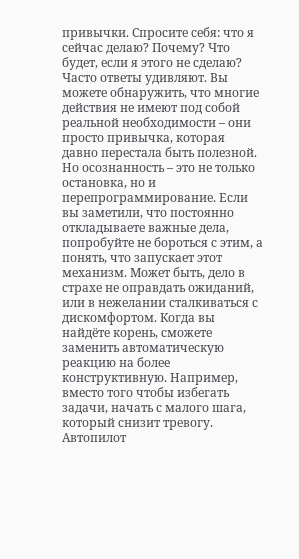привычки. Спросите себя: что я сейчас делаю? Почему? Что будет, если я этого не сделаю? Часто ответы удивляют. Вы можете обнаружить, что многие действия не имеют под собой реальной необходимости – они просто привычка, которая давно перестала быть полезной.
Но осознанность – это не только остановка, но и перепрограммирование. Если вы заметили, что постоянно откладываете важные дела, попробуйте не бороться с этим, а понять, что запускает этот механизм. Может быть, дело в страхе не оправдать ожиданий, или в нежелании сталкиваться с дискомфортом. Когда вы найдёте корень, сможете заменить автоматическую реакцию на более конструктивную. Например, вместо того чтобы избегать задачи, начать с малого шага, который снизит тревогу.
Автопилот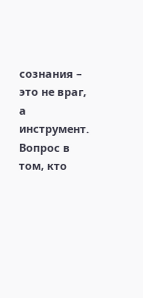сознания – это не враг, а инструмент. Вопрос в том, кто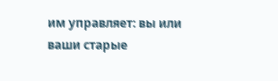им управляет: вы или ваши старые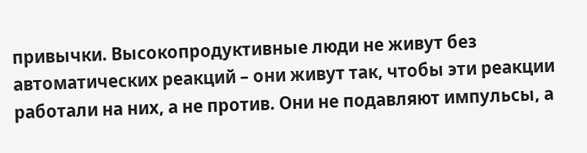привычки. Высокопродуктивные люди не живут без автоматических реакций – они живут так, чтобы эти реакции работали на них, а не против. Они не подавляют импульсы, а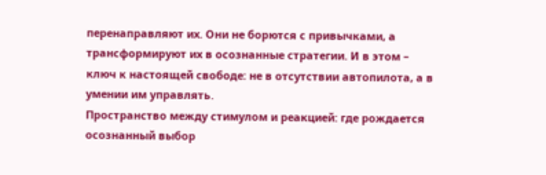перенаправляют их. Они не борются с привычками, а трансформируют их в осознанные стратегии. И в этом – ключ к настоящей свободе: не в отсутствии автопилота, а в умении им управлять.
Пространство между стимулом и реакцией: где рождается осознанный выбор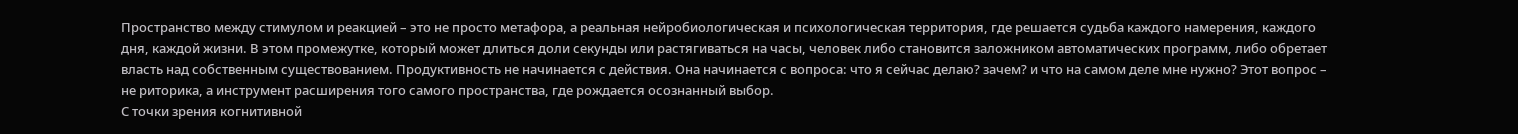Пространство между стимулом и реакцией – это не просто метафора, а реальная нейробиологическая и психологическая территория, где решается судьба каждого намерения, каждого дня, каждой жизни. В этом промежутке, который может длиться доли секунды или растягиваться на часы, человек либо становится заложником автоматических программ, либо обретает власть над собственным существованием. Продуктивность не начинается с действия. Она начинается с вопроса: что я сейчас делаю? зачем? и что на самом деле мне нужно? Этот вопрос – не риторика, а инструмент расширения того самого пространства, где рождается осознанный выбор.
С точки зрения когнитивной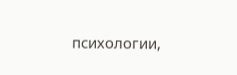психологии,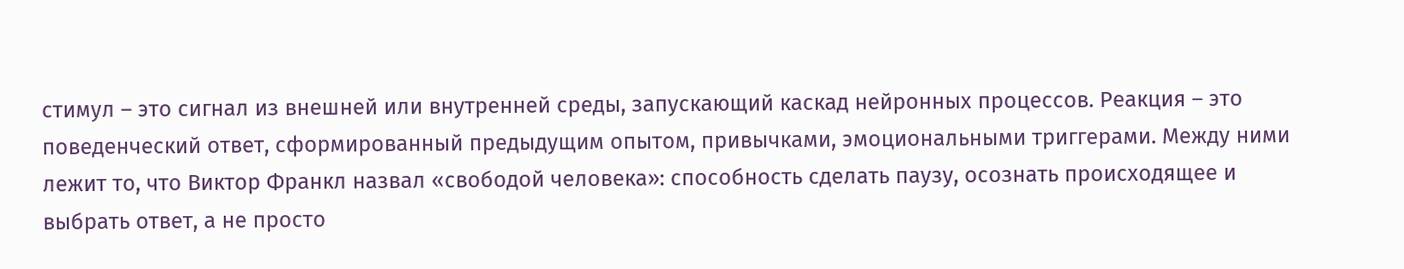стимул – это сигнал из внешней или внутренней среды, запускающий каскад нейронных процессов. Реакция – это поведенческий ответ, сформированный предыдущим опытом, привычками, эмоциональными триггерами. Между ними лежит то, что Виктор Франкл назвал «свободой человека»: способность сделать паузу, осознать происходящее и выбрать ответ, а не просто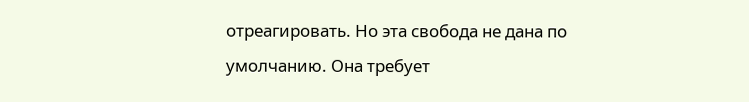отреагировать. Но эта свобода не дана по умолчанию. Она требует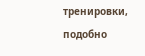тренировки, подобно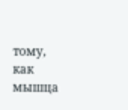тому, как мышца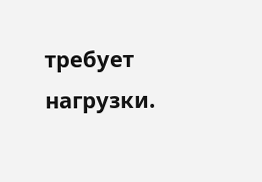требует нагрузки.